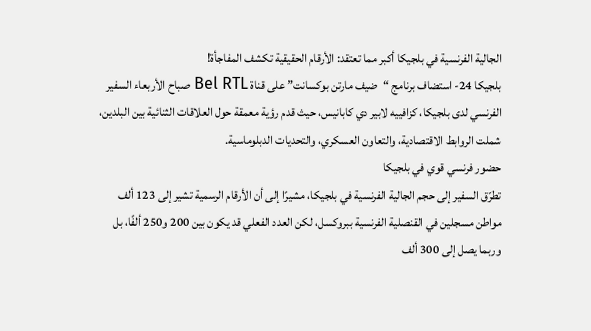الجالية الفرنسية في بلجيكا أكبر مما تعتقد: الأرقام الحقيقية تكشف المفاجأة!
بلجيكا 24- استضاف برنامج “ضيف مارتن بوكسانت” على قناة Bel RTL صباح الأربعاء السفير الفرنسي لدى بلجيكا، كزافييه لابير دي كابانيس، حيث قدم رؤية معمقة حول العلاقات الثنائية بين البلدين، شملت الروابط الاقتصادية، والتعاون العسكري، والتحديات الدبلوماسية.
حضور فرنسي قوي في بلجيكا
تطرّق السفير إلى حجم الجالية الفرنسية في بلجيكا، مشيرًا إلى أن الأرقام الرسمية تشير إلى 123 ألف مواطن مسجلين في القنصلية الفرنسية ببروكسل، لكن العدد الفعلي قد يكون بين 200 و250 ألفًا، بل وربما يصل إلى 300 ألف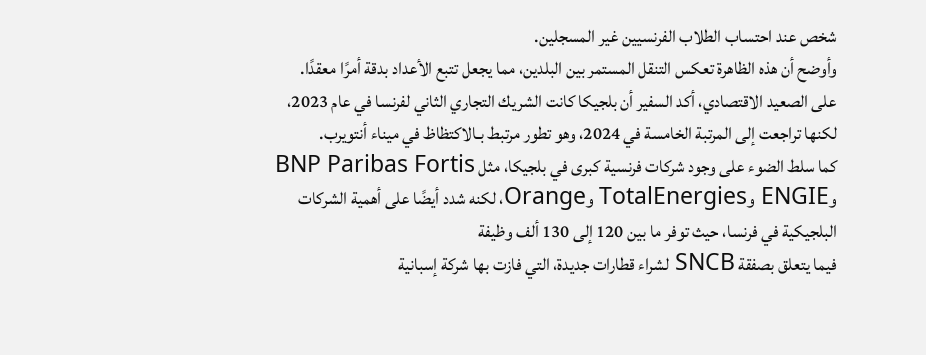شخص عند احتساب الطلاب الفرنسيين غير المسجلين.
وأوضح أن هذه الظاهرة تعكس التنقل المستمر بين البلدين، مما يجعل تتبع الأعداد بدقة أمرًا معقدًا.
على الصعيد الاقتصادي، أكد السفير أن بلجيكا كانت الشريك التجاري الثاني لفرنسا في عام 2023، لكنها تراجعت إلى المرتبة الخامسة في 2024، وهو تطور مرتبط بـالاكتظاظ في ميناء أنتويرب.
كما سلط الضوء على وجود شركات فرنسية كبرى في بلجيكا، مثل BNP Paribas Fortis وENGIE وTotalEnergies وOrange، لكنه شدد أيضًا على أهمية الشركات البلجيكية في فرنسا، حيث توفر ما بين 120 إلى 130 ألف وظيفة
فيما يتعلق بصفقة SNCB لشراء قطارات جديدة، التي فازت بها شركة إسبانية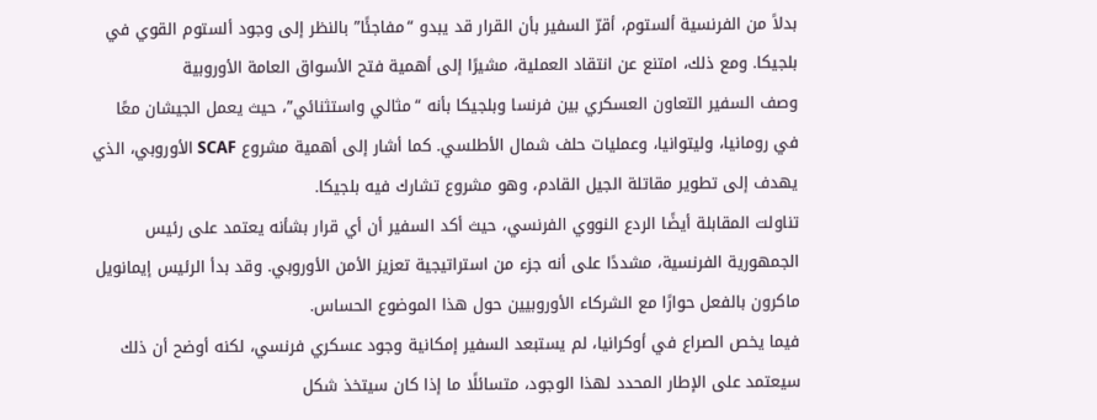بدلاً من الفرنسية ألستوم، أقرّ السفير بأن القرار قد يبدو “مفاجئًا” بالنظر إلى وجود ألستوم القوي في بلجيكا. ومع ذلك، امتنع عن انتقاد العملية، مشيرًا إلى أهمية فتح الأسواق العامة الأوروبية
وصف السفير التعاون العسكري بين فرنسا وبلجيكا بأنه “مثالي واستثنائي”، حيث يعمل الجيشان معًا في رومانيا، وليتوانيا، وعمليات حلف شمال الأطلسي. كما أشار إلى أهمية مشروع SCAF الأوروبي، الذي يهدف إلى تطوير مقاتلة الجيل القادم، وهو مشروع تشارك فيه بلجيكا.
تناولت المقابلة أيضًا الردع النووي الفرنسي، حيث أكد السفير أن أي قرار بشأنه يعتمد على رئيس الجمهورية الفرنسية، مشددًا على أنه جزء من استراتيجية تعزيز الأمن الأوروبي. وقد بدأ الرئيس إيمانويل ماكرون بالفعل حوارًا مع الشركاء الأوروبيين حول هذا الموضوع الحساس.
فيما يخص الصراع في أوكرانيا، لم يستبعد السفير إمكانية وجود عسكري فرنسي، لكنه أوضح أن ذلك سيعتمد على الإطار المحدد لهذا الوجود، متسائلًا ما إذا كان سيتخذ شكل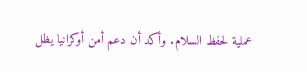عملية لحفظ السلام. وأكد أن دعم أمن أوكرانيا يظل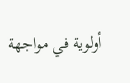أولوية في مواجهة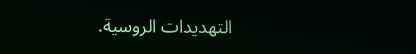التهديدات الروسية.